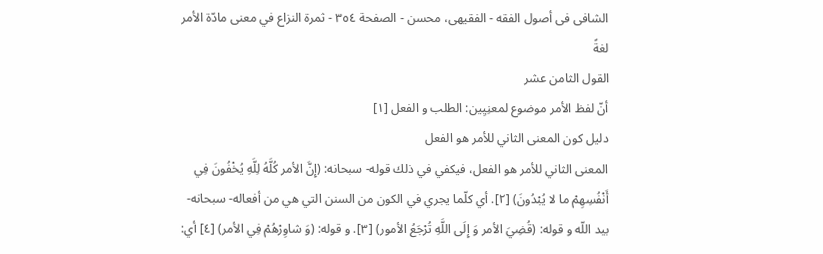الشافی فی أصول الفقه - الفقیهی، محسن - الصفحة ٣٥٤ - ثمرة النزاع في معنی مادّة الأمر لغةً
القول الثامن عشر
أنّ لفظ الأمر موضوع لمعنِیِین: الطلب و الفعل [١]
دليل كون المعنى الثاني للأمر هو الفعل
المعنى الثاني للأمر هو الفعل، فيكفي في ذلك قوله- سبحانه: (إِنَّ الأمر كُلَّهُ لِلَّهِ يُخْفُونَ فِي أَنْفُسِهِمْ ما لا يُبْدُونَ) [٢]. أي كلّما يجري في الكون من السنن التي هي من أفعاله- سبحانه- بيد اللّه و قوله: (قُضِيَ الأمر وَ إِلَى اللَّهِ تُرْجَعُ الأمور) [٣]. و قوله: (وَ شاوِرْهُمْ فِي الأمر) [٤] أي: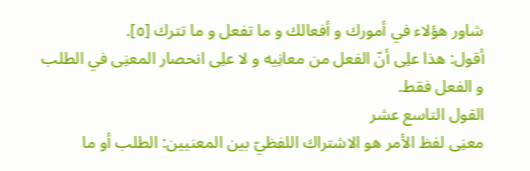شاور هؤلاء في أمورك و أفعالك و ما تفعل و ما تترك [٥].
أقول: هذا علِی أنّ الفعل من معانِیه و لا علِی انحصار المعنِی في الطلب و الفعل فقط.
القول التاسع عشر
معنِی لفظ الأمر هو الاشتراك اللفظيّ بين المعنيين: الطلب أو ما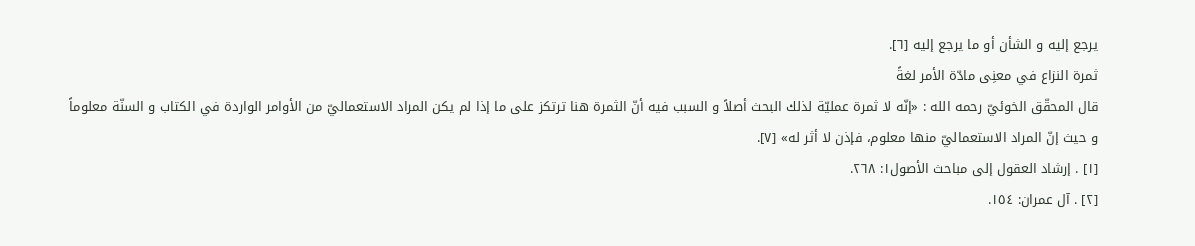يرجع إليه و الشأن أو ما يرجع إليه [٦].
ثمرة النزاع في معنِی مادّة الأمر لغةً
قال المحقّق الخوئيّ رحمه الله : «إنّه لا ثمرة عمليّة لذلك البحث أصلاً و السبب فيه أنّ الثمرة هنا ترتكز على ما إذا لم يكن المراد الاستعماليّ من الأوامر الواردة في الكتاب و السنّة معلوماً و حيث إنّ المراد الاستعماليّ منها معلوم، فإذن لا أثر له» [٧].
[١] . إرشاد العقول إلى مباحث الأصول١: ٢٦٨.
[٢] . آل عمران: ١٥٤.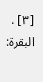[٣] . البقرة: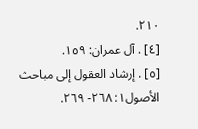٢١٠.
[٤] . آل عمران: ١٥٩.
[٥] . إرشاد العقول إلى مباحث الأصول١: ٢٦٨- ٢٦٩.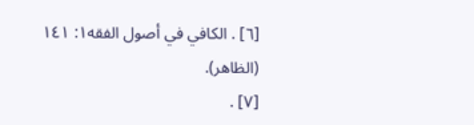[٦] . الكافي في أصول الفقه١: ١٤١ (الظاهر).
[٧] .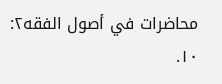محاضرات في أصول الفقه٢: ١٠.